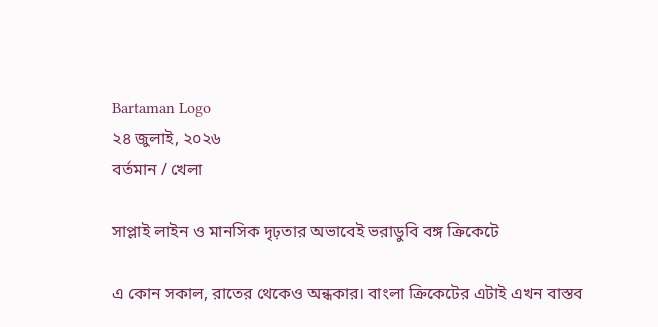Bartaman Logo
২৪ জুলাই, ২০২৬
বর্তমান / খেলা

সাপ্লাই লাইন ও মানসিক দৃঢ়তার অভাবেই ভরাডুবি বঙ্গ ক্রিকেটে

এ কোন সকাল, রাতের থেকেও অন্ধকার। বাংলা ক্রিকেটের এটাই এখন বাস্তব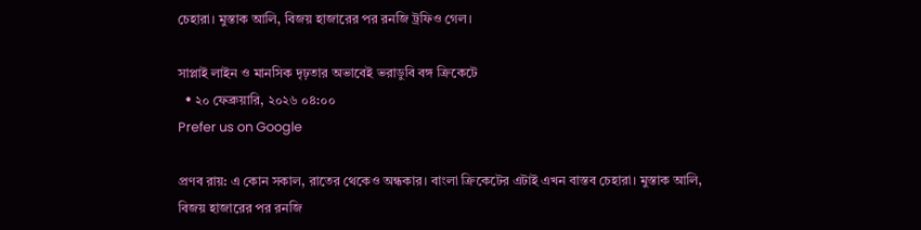চেহারা। মুস্তাক আলি, বিজয় হাজারের পর রনজি ট্রফিও গেল।

সাপ্লাই লাইন ও মানসিক দৃঢ়তার অভাবেই ভরাডুবি বঙ্গ ক্রিকেটে
  • ২০ ফেব্রুয়ারি, ২০২৬ ০৪:০০
Prefer us on Google

প্রণব রায়: এ কোন সকাল, রাতের থেকেও অন্ধকার। বাংলা ক্রিকেটের এটাই এখন বাস্তব চেহারা। মুস্তাক আলি, বিজয় হাজারের পর রনজি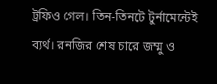ট্রফিও গেল। তিন-তিনটে টুর্নামেন্টেই ব্যর্থ। রনজির শেষ চারে জম্মু ও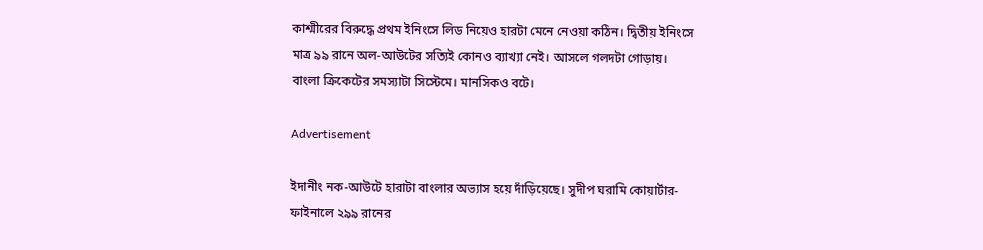কাশ্মীরের বিরুদ্ধে প্রথম ইনিংসে লিড নিয়েও হারটা মেনে নেওয়া কঠিন। দ্বিতীয় ইনিংসে মাত্র ৯৯ রানে অল-আউটের সত্যিই কোনও ব্যাখ্যা নেই। আসলে গলদটা গোড়ায়। বাংলা ক্রিকেটের সমস্যাটা সিস্টেমে। মানসিকও বটে।

Advertisement

ইদানীং নক-আউটে হারাটা বাংলার অভ্যাস হয়ে দাঁড়িয়েছে। সুদীপ ঘরামি কোয়ার্টার-ফাইনালে ২৯৯ রানের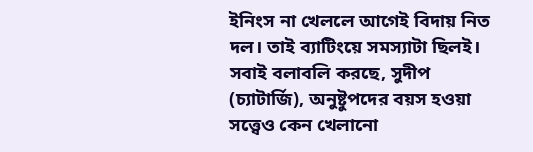ইনিংস না খেললে আগেই বিদায় নিত দল। তাই ব্যাটিংয়ে সমস্যাটা ছিলই। সবাই বলাবলি করছে, সুদীপ (চ্যাটার্জি), অনুষ্টুপদের বয়স হওয়া সত্ত্বেও কেন খেলানো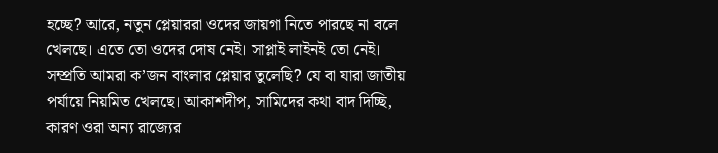হচ্ছে? আরে, নতুন প্লেয়াররা ওদের জায়গা নিতে পারছে না বলে খেলছে। এতে তো ওদের দোষ নেই। সাপ্লাই লাইনই তো নেই। সম্প্রতি আমরা ক’জন বাংলার প্লেয়ার তুলেছি? যে বা যারা জাতীয় পর্যায়ে নিয়মিত খেলছে। আকাশদীপ, সামিদের কথা বাদ দিচ্ছি, কারণ ওরা অন্য রাজ্যের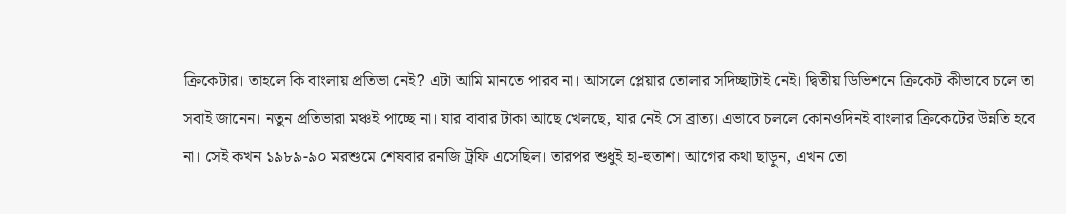ক্রিকেটার। তাহলে কি বাংলায় প্রতিভা নেই? এটা আমি মানতে পারব না। আসলে প্লেয়ার তোলার সদিচ্ছাটাই নেই। দ্বিতীয় ডিভিশনে ক্রিকেট কীভাবে চলে তা সবাই জানেন। নতুন প্রতিভারা মঞ্চই পাচ্ছে না। যার বাবার টাকা আছে খেলছে, যার নেই সে ব্রাত্য। এভাবে চললে কোনওদিনই বাংলার ক্রিকেটের উন্নতি হবে না। সেই কখন ১৯৮৯-৯০ মরশুমে শেষবার রনজি ট্রফি এসেছিল। তারপর শুধুই হা-হুতাশ। আগের কথা ছাড়ুন, এখন তো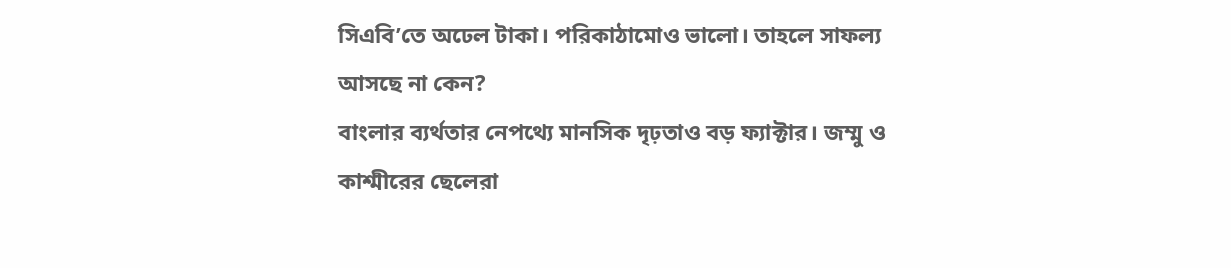সিএবি’তে অঢেল টাকা। পরিকাঠামোও ভালো। তাহলে সাফল্য আসছে না কেন?
বাংলার ব্যর্থতার নেপথ্যে মানসিক দৃঢ়তাও বড় ফ্যাক্টার। জম্মু ও কাশ্মীরের ছেলেরা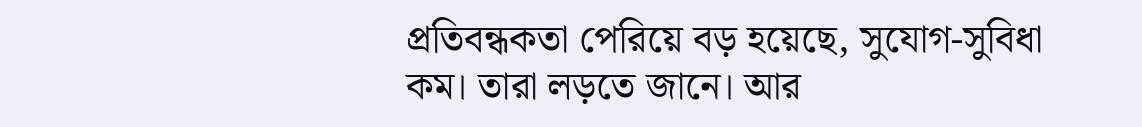প্রতিবন্ধকতা পেরিয়ে বড় হয়েছে, সুযোগ-সুবিধা কম। তারা লড়তে জানে। আর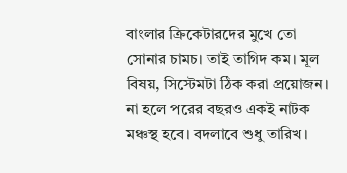বাংলার ক্রিকেটারদের মুখে তো সোনার চামচ। তাই তাগিদ কম। মূল বিষয়, সিস্টেমটা ঠিক করা প্রয়োজন। না হলে পরের বছরও একই নাটক মঞ্চস্থ হবে। বদলাবে শুধু তারিখ।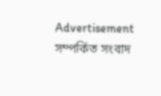Advertisement
সম্পর্কিত সংবাদ